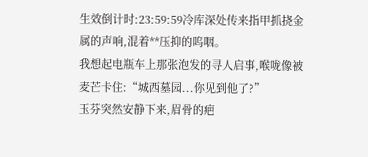生效倒计时:23:59:59冷库深处传来指甲抓挠金属的声响,混着**压抑的呜咽。
我想起电瓶车上那张泡发的寻人启事,喉咙像被麦芒卡住:“城西墓园...你见到他了?”
玉芬突然安静下来,眉骨的疤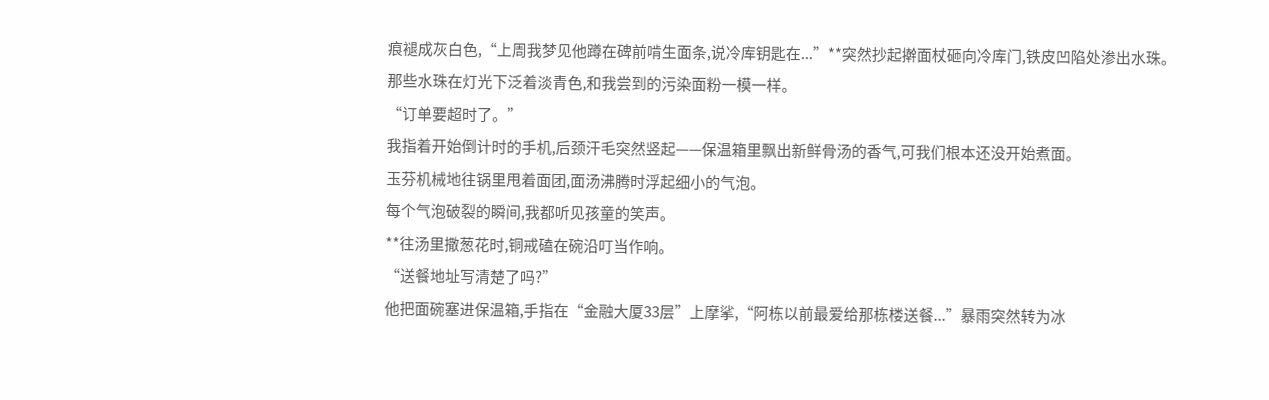痕褪成灰白色,“上周我梦见他蹲在碑前啃生面条,说冷库钥匙在...”**突然抄起擀面杖砸向冷库门,铁皮凹陷处渗出水珠。
那些水珠在灯光下泛着淡青色,和我尝到的污染面粉一模一样。
“订单要超时了。”
我指着开始倒计时的手机,后颈汗毛突然竖起——保温箱里飘出新鲜骨汤的香气,可我们根本还没开始煮面。
玉芬机械地往锅里甩着面团,面汤沸腾时浮起细小的气泡。
每个气泡破裂的瞬间,我都听见孩童的笑声。
**往汤里撒葱花时,铜戒磕在碗沿叮当作响。
“送餐地址写清楚了吗?”
他把面碗塞进保温箱,手指在“金融大厦33层”上摩挲,“阿栋以前最爱给那栋楼送餐...”暴雨突然转为冰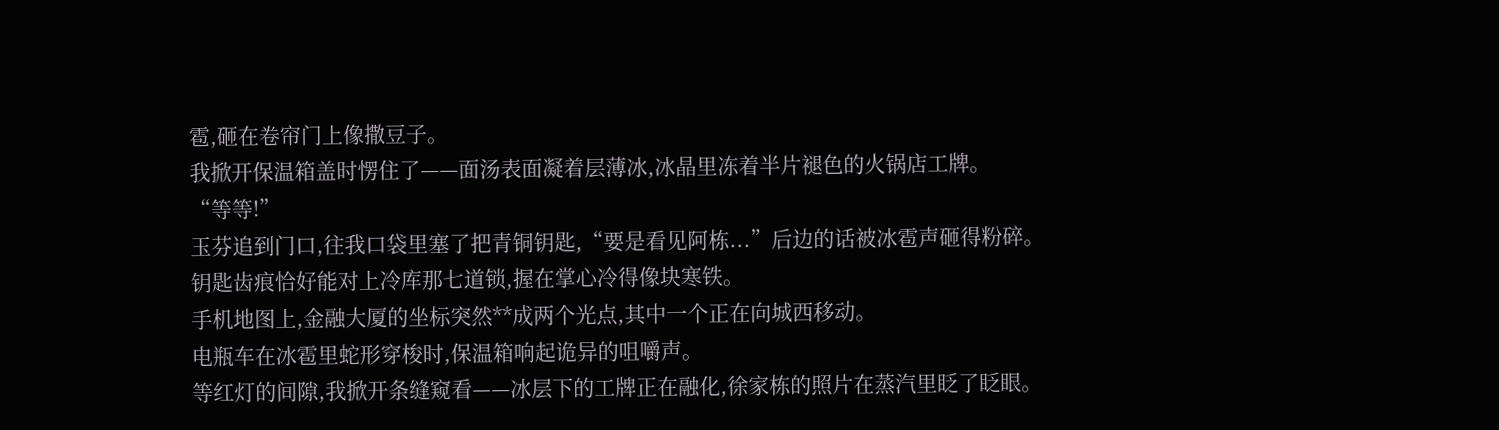雹,砸在卷帘门上像撒豆子。
我掀开保温箱盖时愣住了——面汤表面凝着层薄冰,冰晶里冻着半片褪色的火锅店工牌。
“等等!”
玉芬追到门口,往我口袋里塞了把青铜钥匙,“要是看见阿栋...”后边的话被冰雹声砸得粉碎。
钥匙齿痕恰好能对上冷库那七道锁,握在掌心冷得像块寒铁。
手机地图上,金融大厦的坐标突然**成两个光点,其中一个正在向城西移动。
电瓶车在冰雹里蛇形穿梭时,保温箱响起诡异的咀嚼声。
等红灯的间隙,我掀开条缝窥看——冰层下的工牌正在融化,徐家栋的照片在蒸汽里眨了眨眼。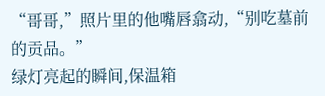“哥哥,”照片里的他嘴唇翕动,“别吃墓前的贡品。”
绿灯亮起的瞬间,保温箱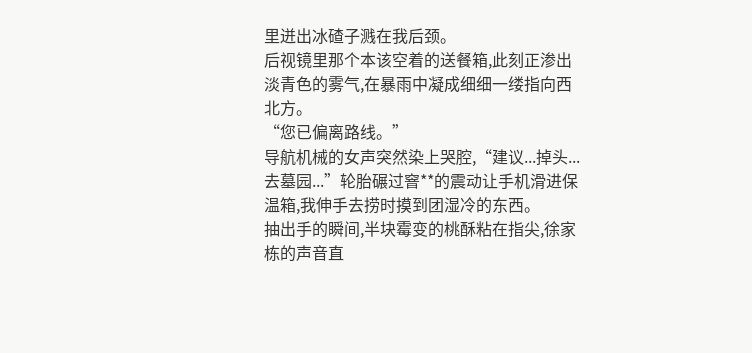里迸出冰碴子溅在我后颈。
后视镜里那个本该空着的送餐箱,此刻正渗出淡青色的雾气,在暴雨中凝成细细一缕指向西北方。
“您已偏离路线。”
导航机械的女声突然染上哭腔,“建议...掉头...去墓园...”轮胎碾过窨**的震动让手机滑进保温箱,我伸手去捞时摸到团湿冷的东西。
抽出手的瞬间,半块霉变的桃酥粘在指尖,徐家栋的声音直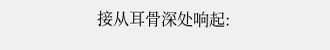接从耳骨深处响起: